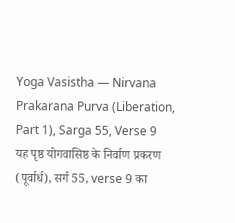Yoga Vasistha — Nirvana Prakarana Purva (Liberation, Part 1), Sarga 55, Verse 9
यह पृष्ठ योगवासिष्ठ के निर्वाण प्रकरण (पूर्वार्ध), सर्ग 55, verse 9 का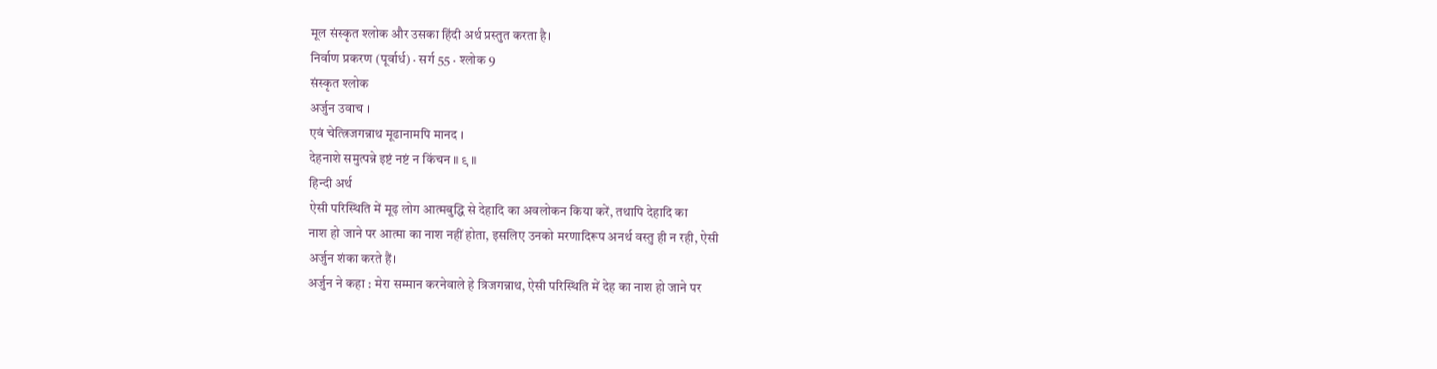मूल संस्कृत श्लोक और उसका हिंदी अर्थ प्रस्तुत करता है।
निर्वाण प्रकरण (पूर्वार्ध) · सर्ग 55 · श्लोक 9
संस्कृत श्लोक
अर्जुन उवाच ।
एवं चेत्त्रिजगन्नाथ मूढानामपि मानद ।
देहनाशे समुत्पन्ने इष्टं नष्टं न किंचन ॥ ९ ॥
हिन्दी अर्थ
ऐसी परिस्थिति में मूढ़ लोग आत्मबुद्धि से देहादि का अवलोकन किया करें, तथापि देहादि का
नाश हो जाने पर आत्मा का नाश नहीं होता, इसलिए उनको मरणादिरूप अनर्थ वस्तु ही न रही, ऐसी
अर्जुन शंका करते हैं।
अर्जुन ने कहा : मेरा सम्मान करनेवाले हे त्रिजगन्नाथ, ऐसी परिस्थिति में देह का नाश हो जाने पर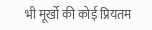भी मूर्खो की कोई प्रियतम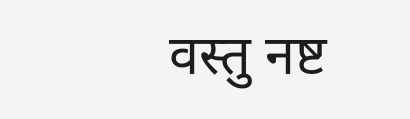वस्तु नष्ट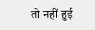तो नहीं हुई